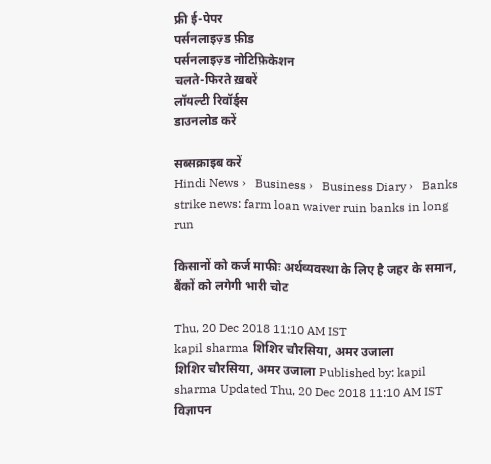फ्री ई-पेपर
पर्सनलाइज़्ड फ़ीड
पर्सनलाइज़्ड नोटिफ़िकेशन
चलते-फिरते ख़बरें
लॉयल्टी रिवॉर्ड्स
डाउनलोड करें

सब्सक्राइब करें
Hindi News ›   Business ›   Business Diary ›   Banks strike news: farm loan waiver ruin banks in long run

किसानों को कर्ज माफीः अर्थव्यवस्था के लिए है जहर के समान, बैंकों को लगेगी भारी चोट

Thu, 20 Dec 2018 11:10 AM IST
kapil sharma शिशिर चौरसिया, अमर उजाला
शिशिर चौरसिया, अमर उजाला Published by: kapil sharma Updated Thu, 20 Dec 2018 11:10 AM IST
विज्ञापन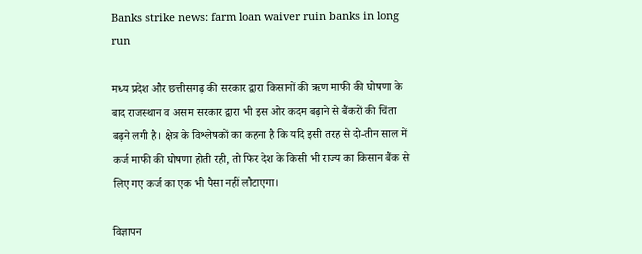Banks strike news: farm loan waiver ruin banks in long run

मध्य प्रदेश और छत्तीसगढ़ की सरकार द्वारा किसानों की ऋण माफी की घोषणा के बाद राजस्थान व असम सरकार द्वारा भी इस ओर कदम बढ़ाने से बैंकरों की चिंता बढ़ने लगी है। क्षेत्र के विश्लेषकों का कहना है कि यदि इसी तरह से दो-तीन साल में कर्ज माफी की घोषणा होती रही, तो फिर देश के किसी भी राज्य का किसान बैंक से लिए गए कर्ज का एक भी पैसा नहीं लौटाएगा।

विज्ञापन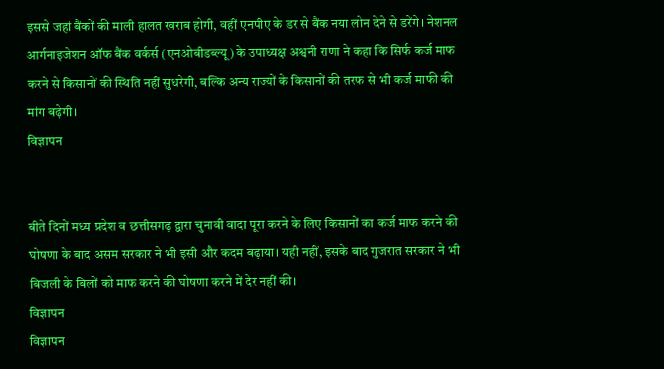इससे जहां बैंकों की माली हालत खराब होगी, वहीं एनपीए के डर से बैंक नया लोन देने से डरेंगे। नेशनल आर्गनाइजेशन ऑफ बैंक वर्कर्स (एनओबीडब्ल्यू) के उपाध्यक्ष अश्वनी राणा ने कहा कि सिर्फ कर्ज माफ करने से किसानों की स्थिति नहीं सुधरेगी, बल्कि अन्य राज्यों के किसानों की तरफ से भी कर्ज माफी की मांग बढ़ेगी।
विज्ञापन


बीते दिनों मध्य प्रदेश व छत्तीसगढ़ द्वारा चुनावी वादा पूरा करने के लिए किसानों का कर्ज माफ करने की घोषणा के बाद असम सरकार ने भी इसी और कदम बढ़ाया। यही नहीं, इसके बाद गुजरात सरकार ने भी बिजली के बिलों को माफ करने की घोषणा करने में देर नहीं की।
विज्ञापन
विज्ञापन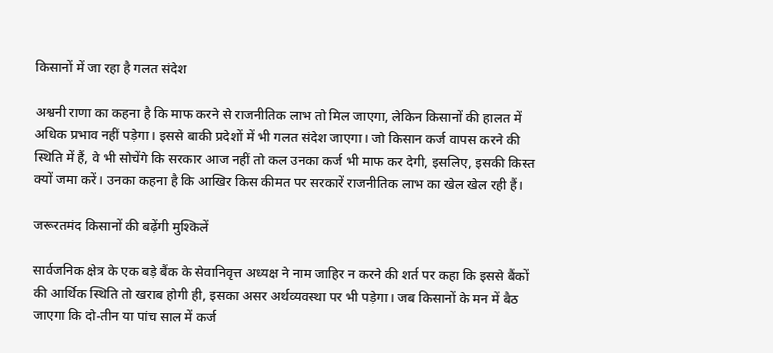किसानों में जा रहा है गलत संदेश

अश्वनी राणा का कहना है कि माफ करने से राजनीतिक लाभ तो मिल जाएगा, लेकिन किसानों की हालत में अधिक प्रभाव नहीं पड़ेगा। इससे बाकी प्रदेशों में भी गलत संदेश जाएगा। जो किसान कर्ज वापस करने की स्थिति में हैं, वे भी सोचेंगे कि सरकार आज नहीं तो कल उनका कर्ज भी माफ कर देगी, इसलिए, इसकी किस्त क्यों जमा करें। उनका कहना है कि आखिर किस कीमत पर सरकारें राजनीतिक लाभ का खेल खेल रही हैं।

जरूरतमंद किसानों की बढ़ेंगी मुश्किलें

सार्वजनिक क्षेत्र के एक बड़े बैंक के सेवानिवृत्त अध्यक्ष ने नाम जाहिर न करने की शर्त पर कहा कि इससे बैंकों की आर्थिक स्थिति तो खराब होगी ही, इसका असर अर्थव्यवस्था पर भी पड़ेगा। जब किसानों के मन में बैठ जाएगा कि दो-तीन या पांच साल में कर्ज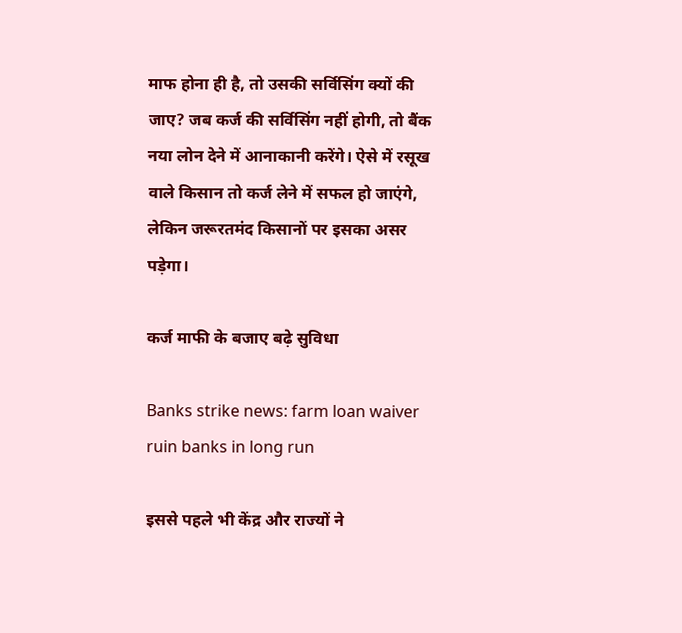माफ होना ही है, तो उसकी सर्विसिंग क्यों की जाए? जब कर्ज की सर्विसिंग नहीं होगी, तो बैंक नया लोन देने में आनाकानी करेंगे। ऐसे में रसूख वाले किसान तो कर्ज लेने में सफल हो जाएंगे, लेकिन जरूरतमंद किसानों पर इसका असर पड़ेगा।

कर्ज माफी के बजाए बढ़े सुविधा

Banks strike news: farm loan waiver ruin banks in long run

इससे पहले भी केंद्र और राज्यों ने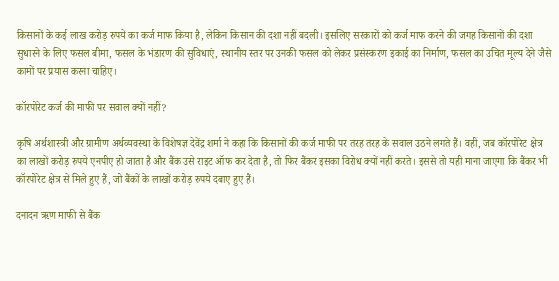किसानों के कई लाख करोड़ रुपये का कर्ज माफ किया है, लेकिन किसान की दशा नहीं बदली। इसलिए सरकारों को कर्ज माफ करने की जगह किसानों की दशा सुधारने के लिए फसल बीमा, फसल के भंडारण की सुविधाएं, स्थानीय स्तर पर उनकी फसल को लेकर प्रसंस्करण इकाई का निर्माण, फसल का उचित मूल्य देने जैसे कामों पर प्रयास करना चाहिए।

कॉरपोरेट कर्ज की माफी पर सवाल क्यों नहीं?

कृषि अर्थशास्त्री और ग्रामीण अर्थव्यवस्था के विशेषज्ञ देवेंद्र शर्मा ने कहा कि किसानों की कर्ज माफी पर तरह तरह के सवाल उठने लगते हैं। वहीं, जब कॉरपोरेट क्षेत्र का लाखों करोड़ रुपये एनपीए हो जाता है और बैंक उसे राइट ऑफ कर देता है, तो फिर बैंकर इसका विरोध क्यों नहीं करते। इससे तो यही माना जाएगा कि बैंकर भी कॉरपोरेट क्षेत्र से मिले हुए हैं, जो बैंकों के लाखों करोड़ रुपये दबाए हुए हैं।

दनादन ऋण माफी से बैंक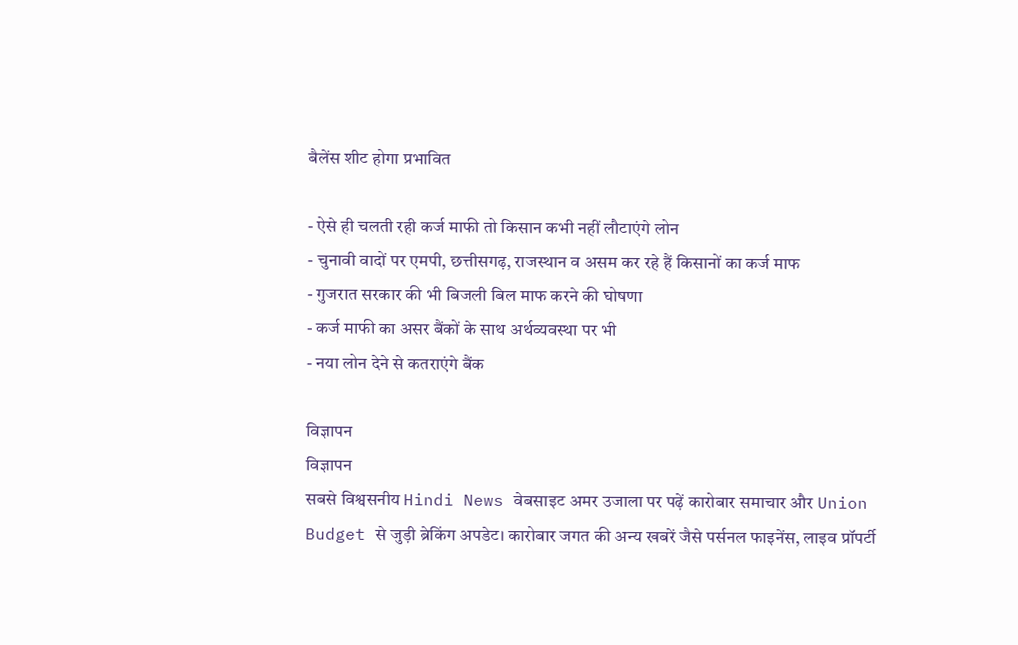बैलेंस शीट होगा प्रभावित

- ऐसे ही चलती रही कर्ज माफी तो किसान कभी नहीं लौटाएंगे लोन
- चुनावी वादों पर एमपी, छत्तीसगढ़, राजस्थान व असम कर रहे हैं किसानों का कर्ज माफ
- गुजरात सरकार की भी बिजली बिल माफ करने की घोषणा
- कर्ज माफी का असर बैंकों के साथ अर्थव्यवस्था पर भी
- नया लोन देने से कतराएंगे बैंक

विज्ञापन
विज्ञापन
सबसे विश्वसनीय Hindi News वेबसाइट अमर उजाला पर पढ़ें कारोबार समाचार और Union Budget से जुड़ी ब्रेकिंग अपडेट। कारोबार जगत की अन्य खबरें जैसे पर्सनल फाइनेंस, लाइव प्रॉपर्टी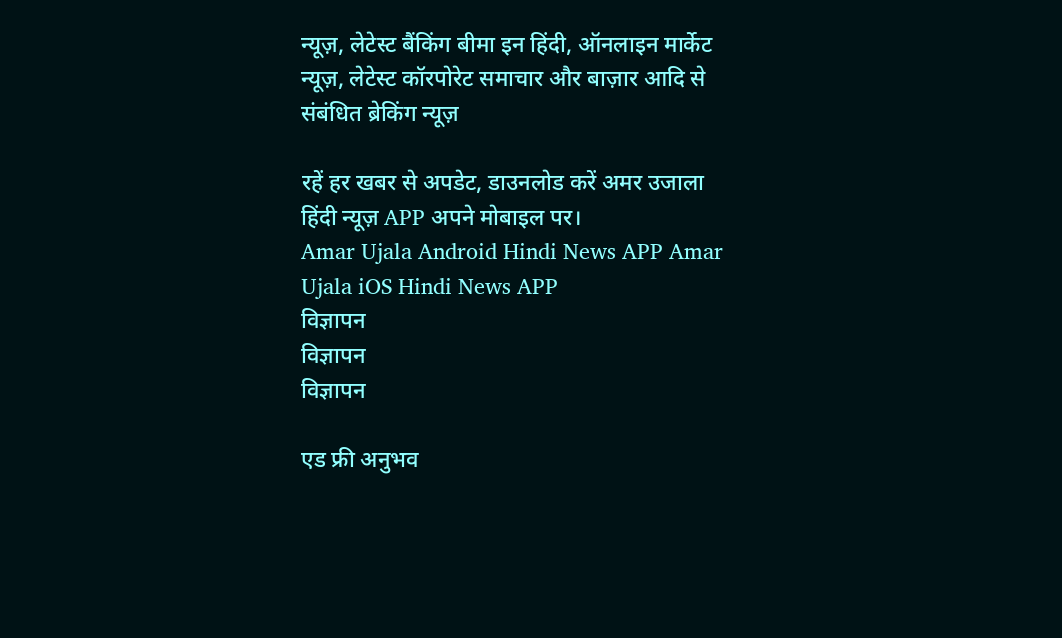न्यूज़, लेटेस्ट बैंकिंग बीमा इन हिंदी, ऑनलाइन मार्केट न्यूज़, लेटेस्ट कॉरपोरेट समाचार और बाज़ार आदि से संबंधित ब्रेकिंग न्यूज़

रहें हर खबर से अपडेट, डाउनलोड करें अमर उजाला हिंदी न्यूज़ APP अपने मोबाइल पर।
Amar Ujala Android Hindi News APP Amar Ujala iOS Hindi News APP
विज्ञापन
विज्ञापन
विज्ञापन

एड फ्री अनुभव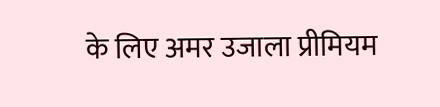के लिए अमर उजाला प्रीमियम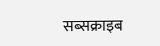सब्सक्राइब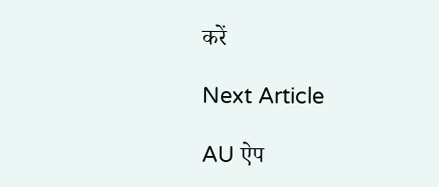करें

Next Article

AU ऐप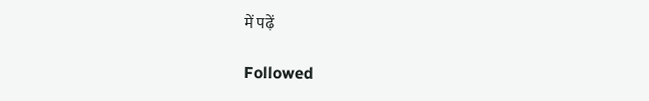में पढ़ें

Followed